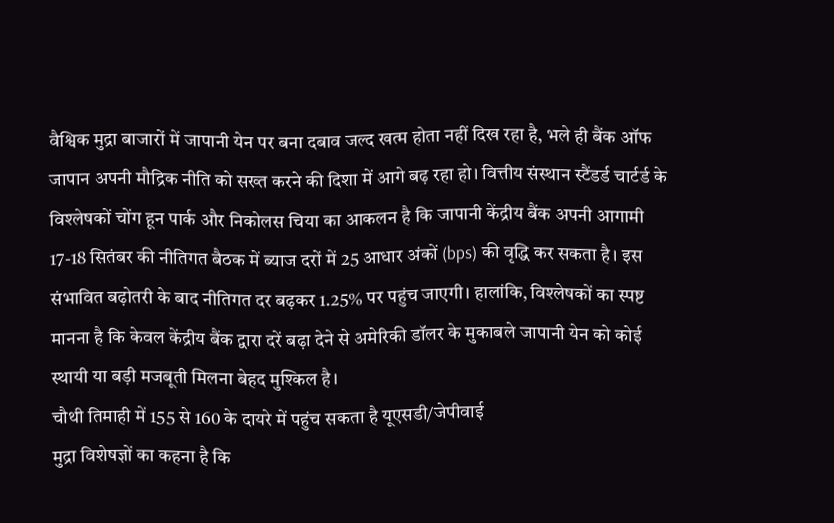वैश्विक मुद्रा बाजारों में जापानी येन पर बना दबाव जल्द खत्म होता नहीं दिख रहा है, भले ही बैंक ऑफ जापान अपनी मौद्रिक नीति को सख्त करने की दिशा में आगे बढ़ रहा हो। वित्तीय संस्थान स्टैंडर्ड चार्टर्ड के विश्लेषकों चोंग हून पार्क और निकोलस चिया का आकलन है कि जापानी केंद्रीय बैंक अपनी आगामी 17-18 सितंबर की नीतिगत बैठक में ब्याज दरों में 25 आधार अंकों (bps) की वृद्धि कर सकता है। इस संभावित बढ़ोतरी के बाद नीतिगत दर बढ़कर 1.25% पर पहुंच जाएगी। हालांकि, विश्लेषकों का स्पष्ट मानना है कि केवल केंद्रीय बैंक द्वारा दरें बढ़ा देने से अमेरिकी डॉलर के मुकाबले जापानी येन को कोई स्थायी या बड़ी मजबूती मिलना बेहद मुश्किल है।
चौथी तिमाही में 155 से 160 के दायरे में पहुंच सकता है यूएसडी/जेपीवाई
मुद्रा विशेषज्ञों का कहना है कि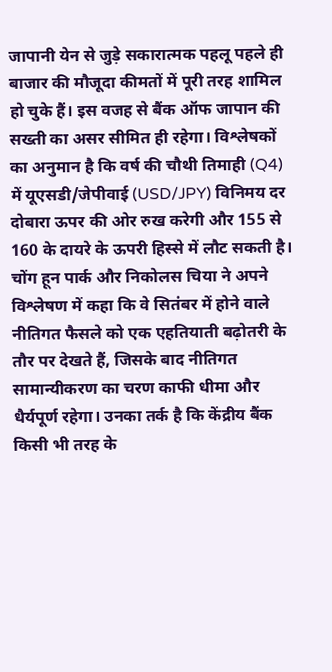जापानी येन से जुड़े सकारात्मक पहलू पहले ही बाजार की मौजूदा कीमतों में पूरी तरह शामिल हो चुके हैं। इस वजह से बैंक ऑफ जापान की सख्ती का असर सीमित ही रहेगा। विश्लेषकों का अनुमान है कि वर्ष की चौथी तिमाही (Q4) में यूएसडी/जेपीवाई (USD/JPY) विनिमय दर दोबारा ऊपर की ओर रुख करेगी और 155 से 160 के दायरे के ऊपरी हिस्से में लौट सकती है। चोंग हून पार्क और निकोलस चिया ने अपने विश्लेषण में कहा कि वे सितंबर में होने वाले नीतिगत फैसले को एक एहतियाती बढ़ोतरी के तौर पर देखते हैं, जिसके बाद नीतिगत सामान्यीकरण का चरण काफी धीमा और धैर्यपूर्ण रहेगा। उनका तर्क है कि केंद्रीय बैंक किसी भी तरह के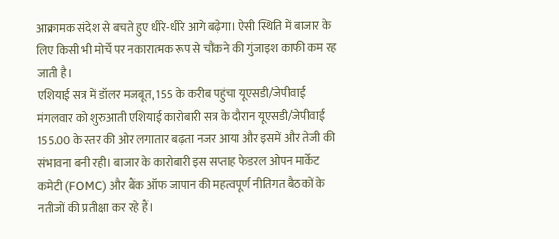आक्रामक संदेश से बचते हुए धीरे-धीरे आगे बढ़ेगा। ऐसी स्थिति में बाजार के लिए किसी भी मोर्चे पर नकारात्मक रूप से चौंकने की गुंजाइश काफी कम रह जाती है।
एशियाई सत्र में डॉलर मजबूत, 155 के करीब पहुंचा यूएसडी/जेपीवाई
मंगलवार को शुरुआती एशियाई कारोबारी सत्र के दौरान यूएसडी/जेपीवाई 155.00 के स्तर की ओर लगातार बढ़ता नजर आया और इसमें और तेजी की संभावना बनी रही। बाजार के कारोबारी इस सप्ताह फेडरल ओपन मार्केट कमेटी (FOMC) और बैंक ऑफ जापान की महत्वपूर्ण नीतिगत बैठकों के नतीजों की प्रतीक्षा कर रहे हैं।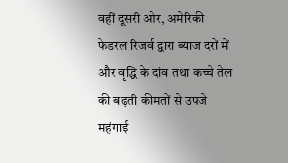वहीं दूसरी ओर, अमेरिकी फेडरल रिजर्व द्वारा ब्याज दरों में और वृद्धि के दांव तथा कच्चे तेल की बढ़ती कीमतों से उपजे महंगाई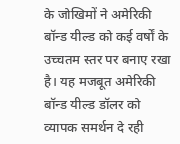के जोखिमों ने अमेरिकी बॉन्ड यील्ड को कई वर्षों के उच्चतम स्तर पर बनाए रखा है। यह मजबूत अमेरिकी बॉन्ड यील्ड डॉलर को व्यापक समर्थन दे रही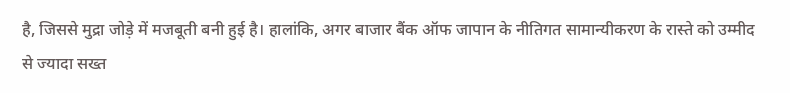है, जिससे मुद्रा जोड़े में मजबूती बनी हुई है। हालांकि, अगर बाजार बैंक ऑफ जापान के नीतिगत सामान्यीकरण के रास्ते को उम्मीद से ज्यादा सख्त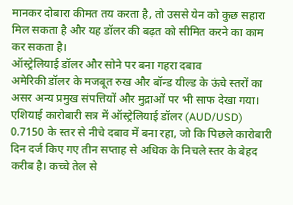मानकर दोबारा कीमत तय करता है, तो उससे येन को कुछ सहारा मिल सकता है और यह डॉलर की बढ़त को सीमित करने का काम कर सकता है।
ऑस्ट्रेलियाई डॉलर और सोने पर बना गहरा दबाव
अमेरिकी डॉलर के मजबूत रुख और बॉन्ड यील्ड के ऊंचे स्तरों का असर अन्य प्रमुख संपत्तियों और मुद्राओं पर भी साफ देखा गया। एशियाई कारोबारी सत्र में ऑस्ट्रेलियाई डॉलर (AUD/USD) 0.7150 के स्तर से नीचे दबाव में बना रहा, जो कि पिछले कारोबारी दिन दर्ज किए गए तीन सप्ताह से अधिक के निचले स्तर के बेहद करीब है। कच्चे तेल से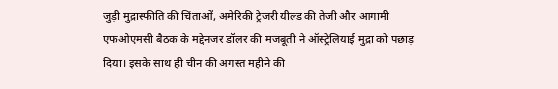जुड़ी मुद्रास्फीति की चिंताओं, अमेरिकी ट्रेजरी यील्ड की तेजी और आगामी एफओएमसी बैठक के मद्देनजर डॉलर की मजबूती ने ऑस्ट्रेलियाई मुद्रा को पछाड़ दिया। इसके साथ ही चीन की अगस्त महीने की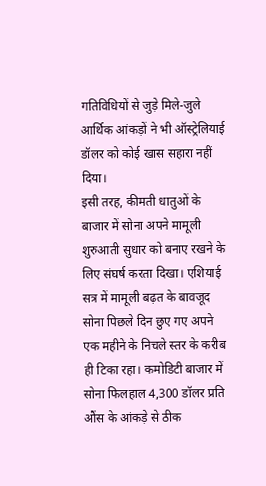गतिविधियों से जुड़े मिले-जुले आर्थिक आंकड़ों ने भी ऑस्ट्रेलियाई डॉलर को कोई खास सहारा नहीं दिया।
इसी तरह, कीमती धातुओं के बाजार में सोना अपने मामूली शुरुआती सुधार को बनाए रखने के लिए संघर्ष करता दिखा। एशियाई सत्र में मामूली बढ़त के बावजूद सोना पिछले दिन छुए गए अपने एक महीने के निचले स्तर के करीब ही टिका रहा। कमोडिटी बाजार में सोना फिलहाल 4,300 डॉलर प्रति औंस के आंकड़े से ठीक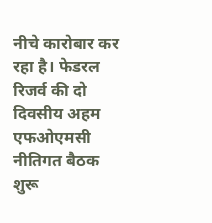नीचे कारोबार कर रहा है। फेडरल रिजर्व की दो दिवसीय अहम एफओएमसी नीतिगत बैठक शुरू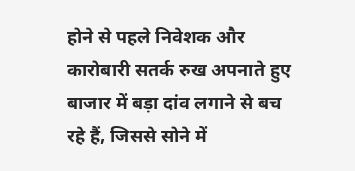होने से पहले निवेशक और कारोबारी सतर्क रुख अपनाते हुए बाजार में बड़ा दांव लगाने से बच रहे हैं, जिससे सोने में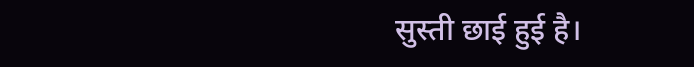सुस्ती छाई हुई है।